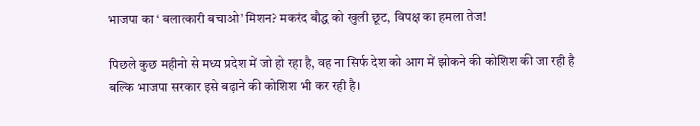भाजपा का ‘ बलात्कारी बचाओ’ मिशन? मकरंद बौद्ध को खुली छूट, विपक्ष का हमला तेज!

पिछले कुछ महीनो से मध्य प्रदेश में जो हो रहा है, वह ना सिर्फ देश को आग में झोकने की कोशिश की जा रही है बल्कि भाजपा सरकार इसे बढ़ाने की कोशिश भी कर रही है।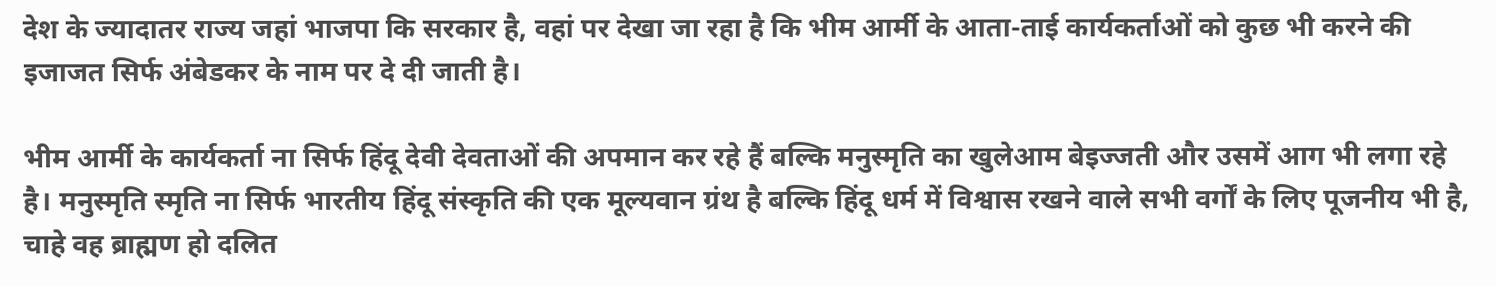देश के ज्यादातर राज्य जहां भाजपा कि सरकार है, वहां पर देखा जा रहा है कि भीम आर्मी के आता-ताई कार्यकर्ताओं को कुछ भी करने की इजाजत सिर्फ अंबेडकर के नाम पर दे दी जाती है।

भीम आर्मी के कार्यकर्ता ना सिर्फ हिंदू देवी देवताओं की अपमान कर रहे हैं बल्कि मनुस्मृति का खुलेआम बेइज्जती और उसमें आग भी लगा रहे है। मनुस्मृति स्मृति ना सिर्फ भारतीय हिंदू संस्कृति की एक मूल्यवान ग्रंथ है बल्कि हिंदू धर्म में विश्वास रखने वाले सभी वर्गों के लिए पूजनीय भी है, चाहे वह ब्राह्मण हो दलित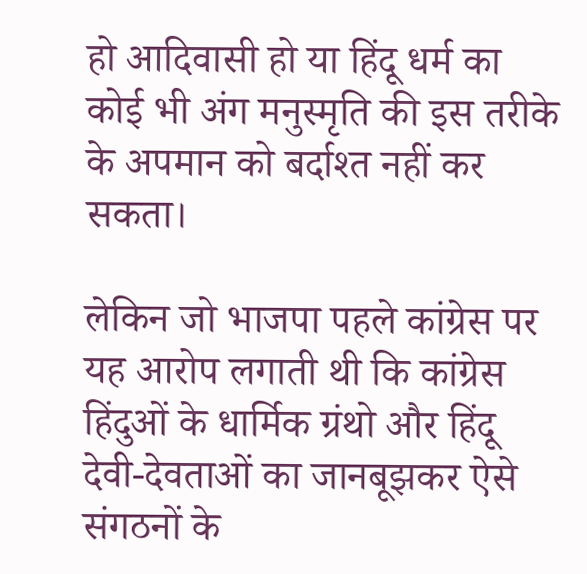हो आदिवासी हो या हिंदू धर्म का कोई भी अंग मनुस्मृति की इस तरीके के अपमान को बर्दाश्त नहीं कर सकता।

लेकिन जो भाजपा पहले कांग्रेस पर यह आरोप लगाती थी कि कांग्रेस हिंदुओं के धार्मिक ग्रंथो और हिंदू देवी-देवताओं का जानबूझकर ऐसे संगठनों के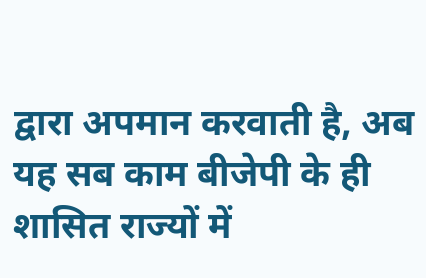द्वारा अपमान करवाती है, अब यह सब काम बीजेपी के ही शासित राज्यों में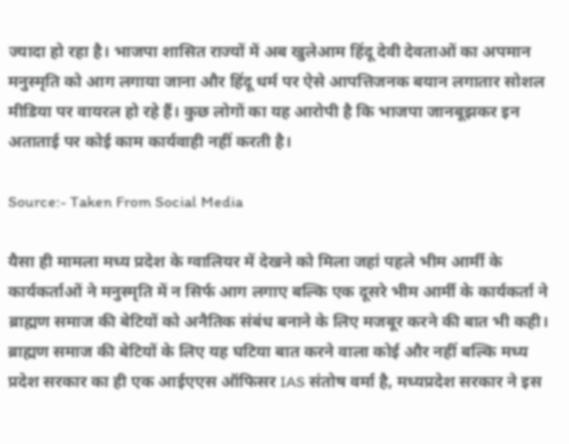ज्यादा हो रहा है। भाजपा शासित राज्यों में अब खुलेआम हिंदू देवी देवताओं का अपमान मनुस्मृति को आग लगाया जाना और हिंदू धर्म पर ऐसे आपत्तिजनक बयान लगातार सोशल मीडिया पर वायरल हो रहे हैं। कुछ लोगों का यह आरोपी है कि भाजपा जानबूझकर इन अताताई पर कोई काम कार्यवाही नहीं करती है।

Source:- Taken From Social Media

यैसा ही मामला मध्य प्रदेश के ग्वालियर में देखने को मिला जहां पहले भीम आर्मी के कार्यकर्ताओं ने मनुस्मृति में न सिर्फ आग लगाए बल्कि एक दूसरे भीम आर्मी के कार्यकर्ता ने ब्राह्मण समाज की बेटियों को अनैतिक संबंध बनाने के लिए मजबूर करने की बात भी कही। ब्राह्मण समाज की बेटियों के लिए यह घटिया बात करने वाला कोई और नहीं बल्कि मध्य प्रदेश सरकार का ही एक आईएएस ऑफिसर IAS संतोष वर्मा है, मध्यप्रदेश सरकार ने इस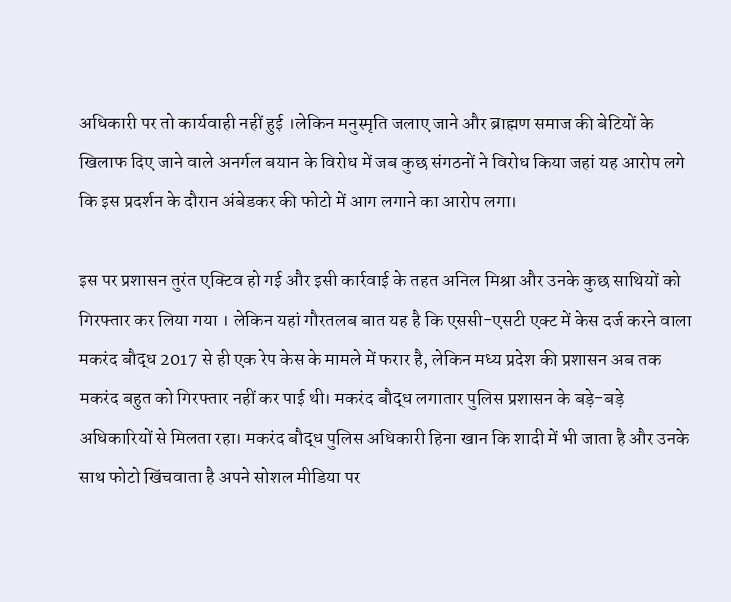अधिकारी पर तो कार्यवाही नहीं हुई ।लेकिन मनुस्मृति जलाए जाने और ब्राह्मण समाज की बेटियों के खिलाफ दिए जाने वाले अनर्गल बयान के विरोध में जब कुछ संगठनों ने विरोध किया जहां यह आरोप लगे कि इस प्रदर्शन के दौरान अंबेडकर की फोटो में आग लगाने का आरोप लगा।

इस पर प्रशासन तुरंत एक्टिव हो गई और इसी कार्रवाई के तहत अनिल मिश्रा और उनके कुछ साथियों को गिरफ्तार कर लिया गया । लेकिन यहां गौरतलब बात यह है कि एससी-एसटी एक्ट में केस दर्ज करने वाला मकरंद बौद्ध 2017 से ही एक रेप केस के मामले में फरार है, लेकिन मध्य प्रदेश की प्रशासन अब तक मकरंद बहुत को गिरफ्तार नहीं कर पाई थी। मकरंद बौद्ध लगातार पुलिस प्रशासन के बड़े-बड़े अधिकारियों से मिलता रहा। मकरंद बौद्ध पुलिस अधिकारी हिना खान कि शादी में भी जाता है और उनके साथ फोटो खिंचवाता है अपने सोशल मीडिया पर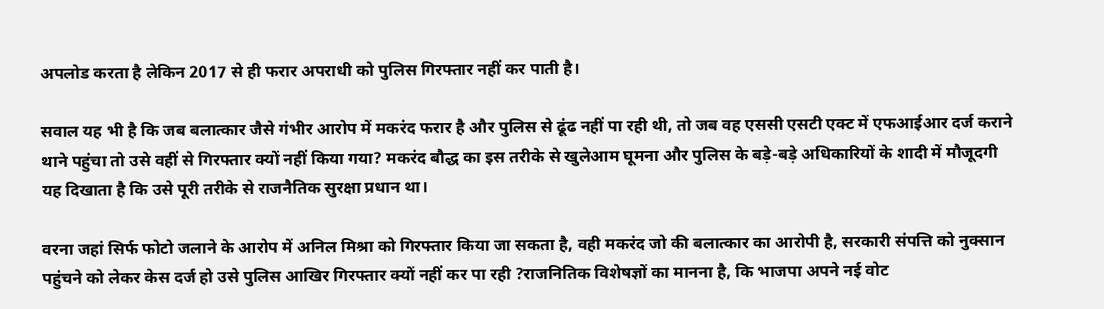अपलोड करता है लेकिन 2017 से ही फरार अपराधी को पुलिस गिरफ्तार नहीं कर पाती है।

सवाल यह भी है कि जब बलात्कार जैसे गंभीर आरोप में मकरंद फरार है और पुलिस से ढूंढ नहीं पा रही थी, तो जब वह एससी एसटी एक्ट में एफआईआर दर्ज कराने थाने पहुंचा तो उसे वहीं से गिरफ्तार क्यों नहीं किया गया? मकरंद बौद्ध का इस तरीके से खुलेआम घूमना और पुलिस के बड़े-बड़े अधिकारियों के शादी में मौजूदगी यह दिखाता है कि उसे पूरी तरीके से राजनैतिक सुरक्षा प्रधान था।

वरना जहां सिर्फ फोटो जलाने के आरोप में अनिल मिश्रा को गिरफ्तार किया जा सकता है, वही मकरंद जो की बलात्कार का आरोपी है, सरकारी संपत्ति को नुक्सान पहुंचने को लेकर केस दर्ज हो उसे पुलिस आखिर गिरफ्तार क्यों नहीं कर पा रही ?राजनितिक विशेषज्ञों का मानना है, कि भाजपा अपने नई वोट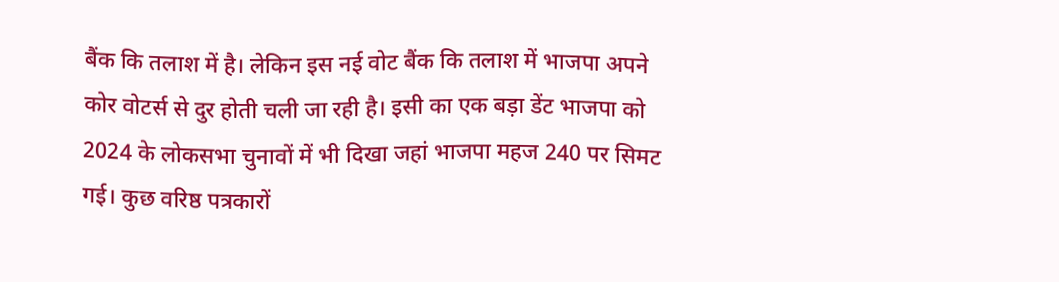बैंक कि तलाश में है। लेकिन इस नई वोट बैंक कि तलाश में भाजपा अपने कोर वोटर्स से दुर होती चली जा रही है। इसी का एक बड़ा डेंट भाजपा को 2024 के लोकसभा चुनावों में भी दिखा जहां भाजपा महज 240 पर सिमट गई। कुछ वरिष्ठ पत्रकारों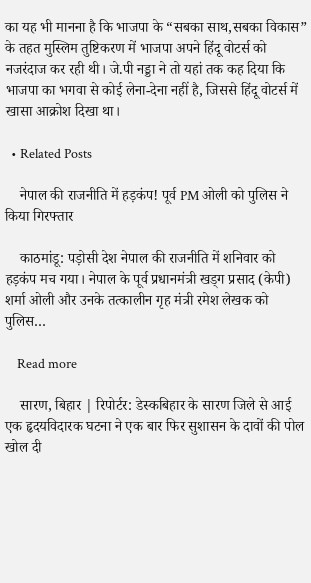का यह भी मानना है कि भाजपा के “सबका साथ,सबका विकास” के तहत मुस्लिम तुष्टिकरण में भाजपा अपने हिंदू वोटर्स को नजरंदाज कर रही थी। जे.पी नड्डा ने तो यहां तक कह दिया कि भाजपा का भगवा से कोई लेना-देना नहीं है, जिससे हिंदू वोटर्स में खासा आक्रोश दिखा था।

  • Related Posts

    नेपाल की राजनीति में हड़कंप! पूर्व PM ओली को पुलिस ने किया गिरफ्तार

    काठमांडू: पड़ोसी देश नेपाल की राजनीति में शनिवार को हड़कंप मच गया। नेपाल के पूर्व प्रधानमंत्री खड्ग प्रसाद (केपी) शर्मा ओली और उनके तत्कालीन गृह मंत्री रमेश लेखक को पुलिस…

    Read more

    सारण, बिहार | रिपोर्टर: डेस्कबिहार के सारण जिले से आई एक हृदयविदारक घटना ने एक बार फिर सुशासन के दावों की पोल खोल दी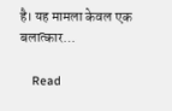है। यह मामला केवल एक बलात्कार…

    Read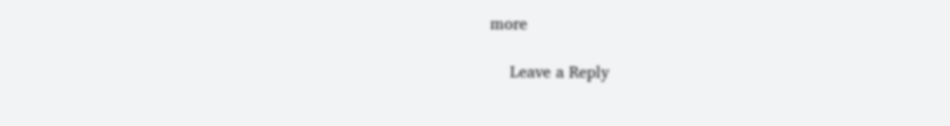more

    Leave a Reply